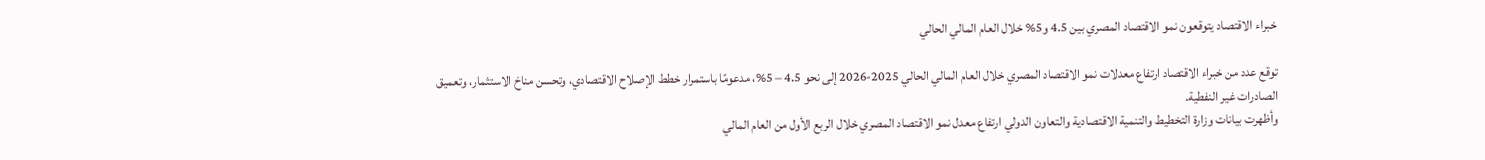خبراء الاقتصاد يتوقعون نمو الاقتصاد المصري بين 4.5 و5% خلال العام المالي الحالي

توقع عدد من خبراء الاقتصاد ارتفاع معدلات نمو الاقتصاد المصري خلال العام المالي الحالي 2025-2026 إلى نحو 4.5 – 5%، مدعومًا باستمرار خطط الإصلاح الاقتصادي، وتحسن مناخ الاستثمار، وتعميق الصادرات غير النفطية.
وأظهرت بيانات وزارة التخطيط والتنمية الاقتصادية والتعاون الدولي ارتفاع معدل نمو الاقتصاد المصري خلال الربع الأول من العام المالي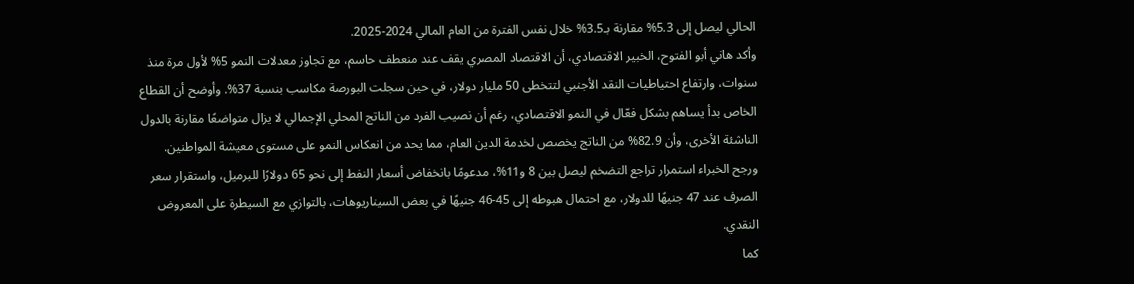الحالي ليصل إلى 5.3% مقارنة بـ3.5% خلال نفس الفترة من العام المالي 2024-2025.
وأكد هاني أبو الفتوح، الخبير الاقتصادي، أن الاقتصاد المصري يقف عند منعطف حاسم، مع تجاوز معدلات النمو 5% لأول مرة منذ سنوات، وارتفاع احتياطيات النقد الأجنبي لتتخطى 50 مليار دولار، في حين سجلت البورصة مكاسب بنسبة 37%. وأوضح أن القطاع الخاص بدأ يساهم بشكل فعّال في النمو الاقتصادي، رغم أن نصيب الفرد من الناتج المحلي الإجمالي لا يزال متواضعًا مقارنة بالدول الناشئة الأخرى، وأن 82.9% من الناتج يخصص لخدمة الدين العام، مما يحد من انعكاس النمو على مستوى معيشة المواطنين.
ورجح الخبراء استمرار تراجع التضخم ليصل بين 8 و11%، مدعومًا بانخفاض أسعار النفط إلى نحو 65 دولارًا للبرميل، واستقرار سعر الصرف عند 47 جنيهًا للدولار، مع احتمال هبوطه إلى 45-46 جنيهًا في بعض السيناريوهات، بالتوازي مع السيطرة على المعروض النقدي.
كما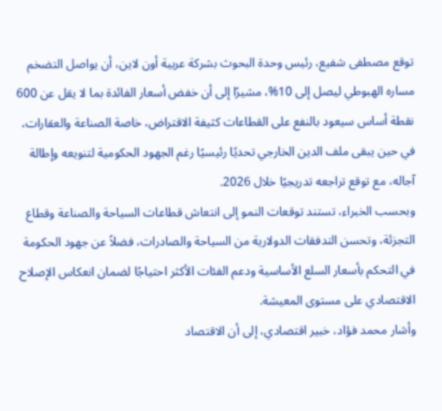توقع مصطفى شفيع، رئيس وحدة البحوث بشركة عربية أون لاين، أن يواصل التضخم مساره الهبوطي ليصل إلى 10%، مشيرًا إلى أن خفض أسعار الفائدة بما لا يقل عن 600 نقطة أساس سيعود بالنفع على القطاعات كثيفة الاقتراض، خاصة الصناعة والعقارات، في حين يبقى ملف الدين الخارجي تحديًا رئيسيًا رغم الجهود الحكومية لتنويعه وإطالة آجاله، مع توقع تراجعه تدريجيًا خلال 2026.
وبحسب الخبراء، تستند توقعات النمو إلى انتعاش قطاعات السياحة والصناعة وقطاع التجزئة، وتحسن التدفقات الدولارية من السياحة والصادرات، فضلاً عن جهود الحكومة في التحكم بأسعار السلع الأساسية ودعم الفئات الأكثر احتياجًا لضمان انعكاس الإصلاح الاقتصادي على مستوى المعيشة.
وأشار محمد فؤاد، خبير اقتصادي، إلى أن الاقتصاد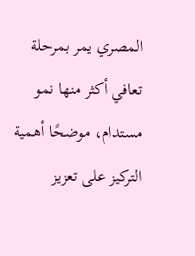المصري يمر بمرحلة تعافي أكثر منها نمو مستدام، موضحًا أهمية التركيز على تعزيز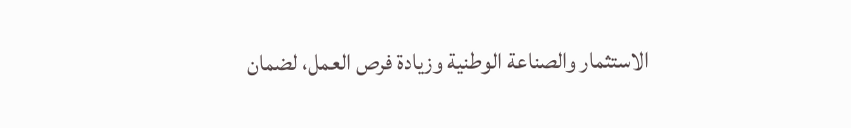الاستثمار والصناعة الوطنية وزيادة فرص العمل، لضمان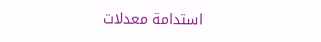استدامة معدلات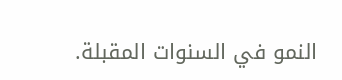النمو في السنوات المقبلة.